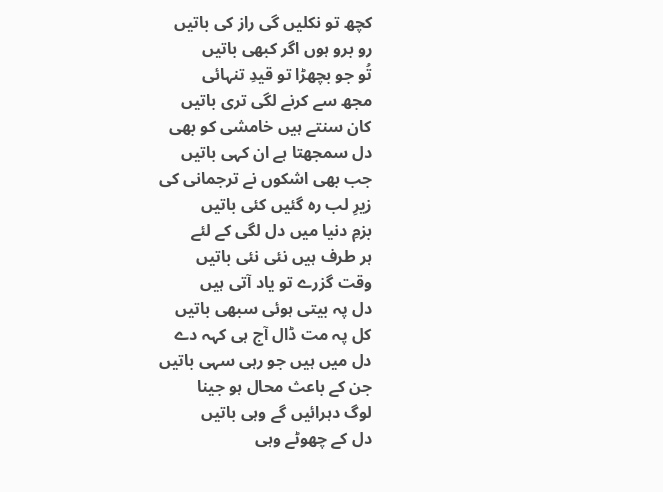کچھ تو نکلیں گی راز کی باتیں
رو برو ہوں اگر کبھی باتیں
تُو جو بچھڑا تو قیدِ تنہائی
مجھ سے کرنے لگی تری باتیں
کان سنتے ہیں خامشی کو بھی
دل سمجھتا ہے ان کہی باتیں
جب بھی اشکوں نے ترجمانی کی
زیرِ لب رہ گئیں کئی باتیں
بزمِ دنیا میں دل لگی کے لئے
ہر طرف ہیں نئی نئی باتیں
وقت گزرے تو یاد آتی ہیں
دل پہ بیتی ہوئی سبھی باتیں
کل پہ مت ڈال آج ہی کہہ دے
دل میں ہیں جو رہی سہی باتیں
جن کے باعث محال ہو جینا
لوگ دہرائیں گے وہی باتیں
دل کے چھوٹے وہی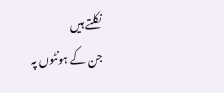نکلتے ہیں
جن کے ہونٹوں پہ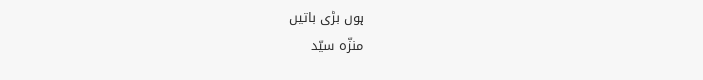ہوں بڑی باتیں
منزّہ سیّد